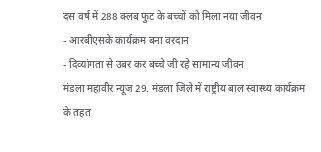दस वर्ष में 288 क्लब फुट के बच्चों को मिला नया जीवन
- आरबीएसके कार्यक्रम बना वरदान
- दिव्यांगता से उबर कर बच्चे जी रहे सामान्य जीवन
मंडला महावीर न्यूज 29. मंडला जिले में राष्ट्रीय बाल स्वास्थ्य कार्यक्रम के तहत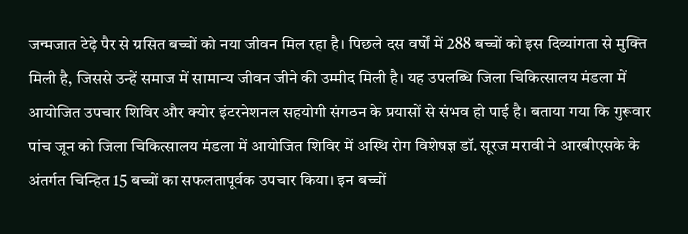जन्मजात टेढ़े पैर से ग्रसित बच्चों को नया जीवन मिल रहा है। पिछले दस वर्षों में 288 बच्चों को इस दिव्यांगता से मुक्ति मिली है, जिससे उन्हें समाज में सामान्य जीवन जीने की उम्मीद मिली है। यह उपलब्धि जिला चिकित्सालय मंडला में आयोजित उपचार शिविर और क्योर इंटरनेशनल सहयोगी संगठन के प्रयासों से संभव हो पाई है। बताया गया कि गुरूवार पांच जून को जिला चिकित्सालय मंडला में आयोजित शिविर में अस्थि रोग विशेषज्ञ डॉ. सूरज मरावी ने आरबीएसके के अंतर्गत चिन्हित 15 बच्चों का सफलतापूर्वक उपचार किया। इन बच्चों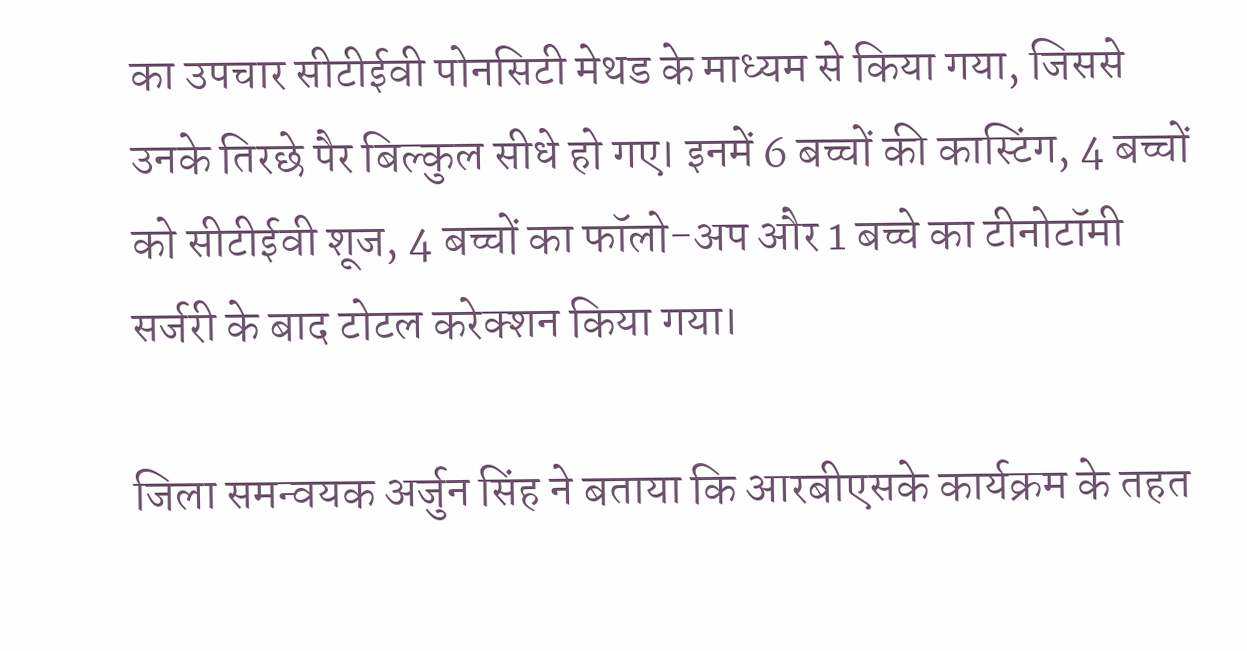का उपचार सीटीईवी पोनसिटी मेथड के माध्यम से किया गया, जिससे उनके तिरछे पैर बिल्कुल सीधे हो गए। इनमें 6 बच्चों की कास्टिंग, 4 बच्चों को सीटीईवी शूज, 4 बच्चों का फॉलो-अप और 1 बच्चे का टीनोटॉमी सर्जरी के बाद टोटल करेक्शन किया गया।

जिला समन्वयक अर्जुन सिंह ने बताया कि आरबीएसके कार्यक्रम के तहत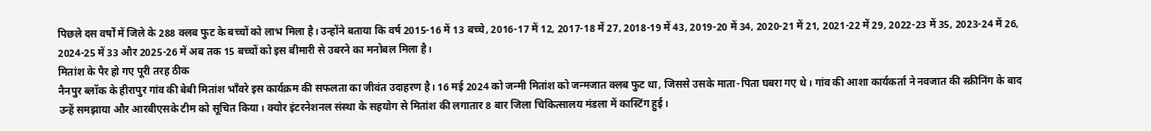पिछले दस वर्षों में जिले के 288 क्लब फुट के बच्चों को लाभ मिला है। उन्होंने बताया कि वर्ष 2015-16 में 13 बच्चे, 2016-17 में 12, 2017-18 में 27, 2018-19 में 43, 2019-20 में 34, 2020-21 में 21, 2021-22 में 29, 2022-23 में 35, 2023-24 में 26, 2024-25 में 33 और 2025-26 में अब तक 15 बच्चों को इस बीमारी से उबरने का मनोबल मिला है।
मितांश के पैर हो गए पूरी तरह ठीक
नैनपुर ब्लॉक के हीरापुर गांव की बेबी मितांश भाँवरे इस कार्यक्रम की सफलता का जीवंत उदाहरण है। 16 मई 2024 को जन्मी मितांश को जन्मजात क्लब फुट था, जिससे उसके माता-पिता घबरा गए थे। गांव की आशा कार्यकर्ता ने नवजात की स्क्रीनिंग के बाद उन्हें समझाया और आरबीएसके टीम को सूचित किया। क्योर इंटरनेशनल संस्था के सहयोग से मितांश की लगातार 8 बार जिला चिकित्सालय मंडला में कास्टिंग हुई।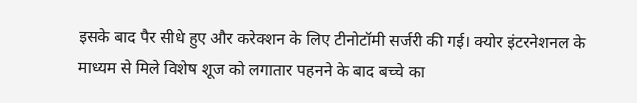इसके बाद पैर सीधे हुए और करेक्शन के लिए टीनोटॉमी सर्जरी की गई। क्योर इंटरनेशनल के माध्यम से मिले विशेष शूज को लगातार पहनने के बाद बच्चे का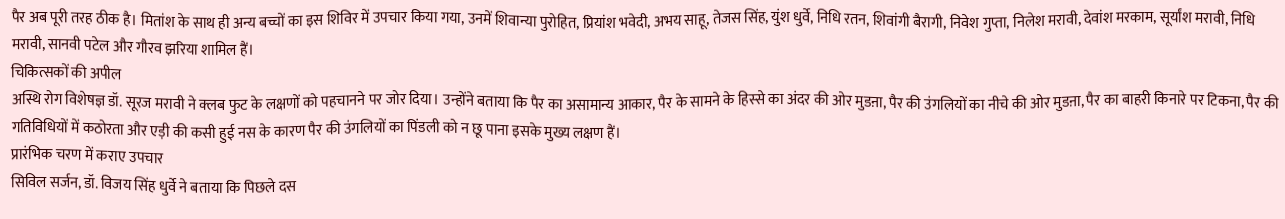पैर अब पूरी तरह ठीक है। मितांश के साथ ही अन्य बच्चों का इस शिविर में उपचार किया गया, उनमें शिवान्या पुरोहित, प्रियांश भवेदी, अभय साहू, तेजस सिंह, युंश धुर्वे, निधि रतन, शिवांगी बैरागी, निवेश गुप्ता, निलेश मरावी, देवांश मरकाम, सूर्यांश मरावी, निधि मरावी, सानवी पटेल और गौरव झरिया शामिल हैं।
चिकित्सकों की अपील
अस्थि रोग विशेषज्ञ डॉ. सूरज मरावी ने क्लब फुट के लक्षणों को पहचानने पर जोर दिया। उन्होंने बताया कि पैर का असामान्य आकार, पैर के सामने के हिस्से का अंदर की ओर मुडऩा, पैर की उंगलियों का नीचे की ओर मुडऩा, पैर का बाहरी किनारे पर टिकना, पैर की गतिविधियों में कठोरता और एड़ी की कसी हुई नस के कारण पैर की उंगलियों का पिंडली को न छू पाना इसके मुख्य लक्षण हैं।
प्रारंभिक चरण में कराए उपचार
सिविल सर्जन, डॉ. विजय सिंह धुर्वे ने बताया कि पिछले दस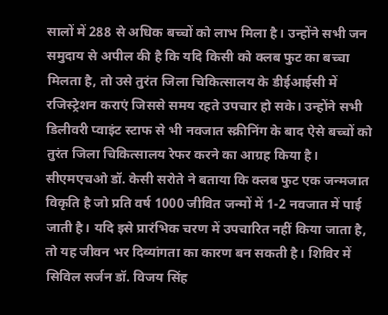सालों में 288 से अधिक बच्चों को लाभ मिला है। उन्होंने सभी जन समुदाय से अपील की है कि यदि किसी को क्लब फुट का बच्चा मिलता है, तो उसे तुरंत जिला चिकित्सालय के डीईआईसी में रजिस्ट्रेशन कराएं जिससे समय रहते उपचार हो सके। उन्होंने सभी डिलीवरी प्वाइंट स्टाफ से भी नवजात स्क्रीनिंग के बाद ऐसे बच्चों को तुरंत जिला चिकित्सालय रेफर करने का आग्रह किया है। सीएमएचओ डॉ. केसी सरोते ने बताया कि क्लब फुट एक जन्मजात विकृति है जो प्रति वर्ष 1000 जीवित जन्मों में 1-2 नवजात में पाई जाती है। यदि इसे प्रारंभिक चरण में उपचारित नहीं किया जाता है, तो यह जीवन भर दिव्यांगता का कारण बन सकती है। शिविर में सिविल सर्जन डॉ. विजय सिंह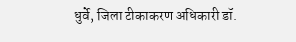धुर्वे, जिला टीकाकरण अधिकारी डॉ.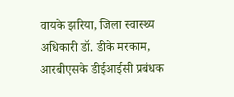वायके झरिया, जिला स्वास्थ्य अधिकारी डॉ. डीके मरकाम, आरबीएसके डीईआईसी प्रबंधक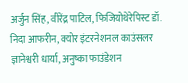अर्जुन सिंह, वीरेंद्र पाटिल, फिजियोथेरेपिस्ट डॉ. निदा आफरीन, क्योर इंटरनेशनल काउंसलर ज्ञानेश्वरी धार्या, अनुष्का फाउंडेशन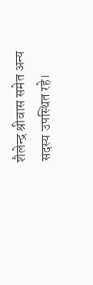शैलेन्द्र श्रीवास समेत अन्य सदस्य उपस्थित रहे।